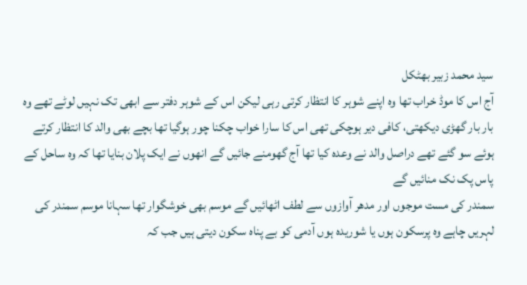سید محمد زبیر بھٹکل
آج اس کا موڈ خراب تھا وہ اپنے شوہر کا انتظار کرتی رہی لیکن اس کے شوہر دفتر سے ابھی تک نہیں لوٹے تھے وہ بار بار گھڑی دیکھتی، کافی دیر ہوچکی تھی اس کا سارا خواب چکنا چور ہوگیا تھا بچے بھی والد کا انتظار کرتے ہوئے سو گئے تھے دراصل والد نے وعدہ کیا تھا آج گھومنے جائیں گے انھوں نے ایک پلان بنایا تھا کہ وہ ساحل کے پاس پک نک منائیں گے
سمندر کی مست موجوں اور مدھر آوازوں سے لطف اٹھائیں گے موسم بھی خوشگوار تھا سہانا موسم سمندر کی لہریں چاہے وہ پرسکون ہوں یا شوریدہ ہوں آدمی کو بے پناہ سکون دیتی ہیں جب کہ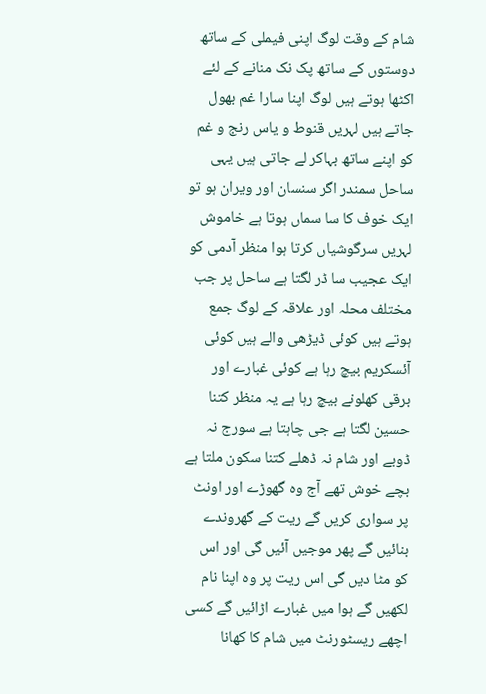شام کے وقت لوگ اپنی فیملی کے ساتھ دوستوں کے ساتھ پک نک منانے کے لئے اکٹھا ہوتے ہیں لوگ اپنا سارا غم بھول جاتے ہیں لہریں قنوط و یاس رنج و غم کو اپنے ساتھ بہاکر لے جاتی ہیں یہی ساحل سمندر اگر سنسان اور ویران ہو تو ایک خوف کا سا سماں ہوتا ہے خاموش لہریں سرگوشیاں کرتا ہوا منظر آدمی کو ایک عجیب سا ڈر لگتا ہے ساحل پر جب مختلف محلہ اور علاقہ کے لوگ جمع ہوتے ہیں کوئی ڈیڑھی والے ہیں کوئی آئسکریم بیچ رہا ہے کوئی غبارے اور برقی کھلونے بیچ رہا ہے یہ منظر کتنا حسین لگتا ہے جی چاہتا ہے سورج نہ ڈوبے اور شام نہ ڈھلے کتنا سکون ملتا ہے بچے خوش تھے آج وہ گھوڑے اور اونٹ پر سواری کریں گے ریت کے گھروندے بنائیں گے پھر موجیں آئیں گی اور اس کو مٹا دیں گی اس ریت پر وہ اپنا نام لکھیں گے ہوا میں غبارے اڑائیں گے کسی اچھے ریسٹورنٹ میں شام کا کھانا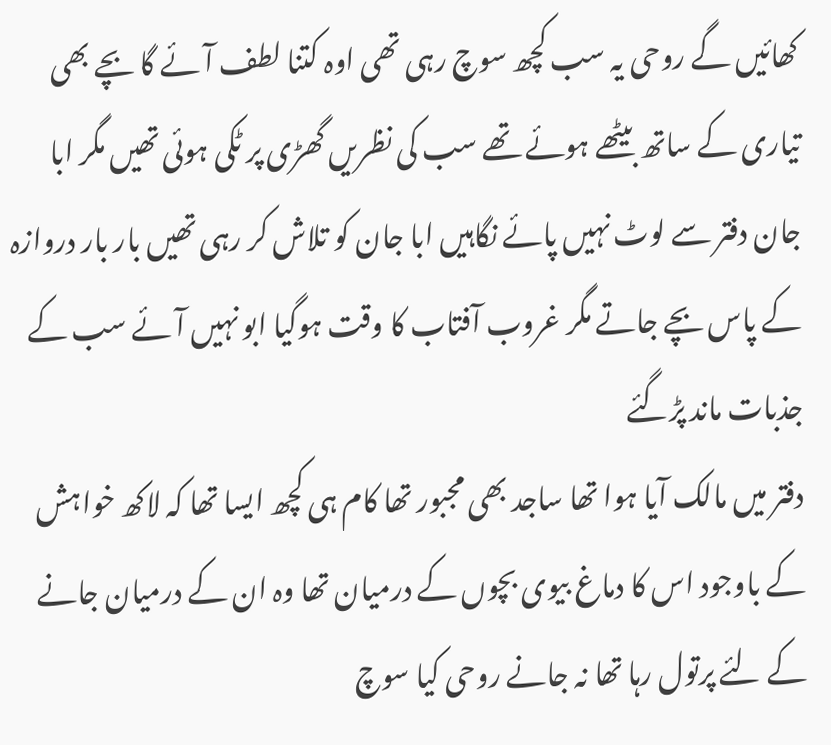کھائیں گے روحی یہ سب کچھ سوچ رہی تھی اوہ کتنا لطف آئے گا بچے بھی تیاری کے ساتھ بیٹھے ہوئے تھے سب کی نظریں گھڑی پر ٹکی ہوئی تھیں مگر ابا جان دفتر سے لوٹ نہیں پائے نگاہیں ابا جان کو تلاش کر رہی تھیں بار بار دروازہ کے پاس بچے جاتے مگر غروب آفتاب کا وقت ہوگیا ابو نہیں آئے سب کے جذبات ماند پڑگئے
دفتر میں مالک آیا ہوا تھا ساجد بھی مجبور تھا کام ہی کچھ ایسا تھا کہ لاکھ خواہش کے باوجود اس کا دماغ بیوی بچوں کے درمیان تھا وہ ان کے درمیان جانے کے لئے پرتول رہا تھا نہ جانے روحی کیا سوچ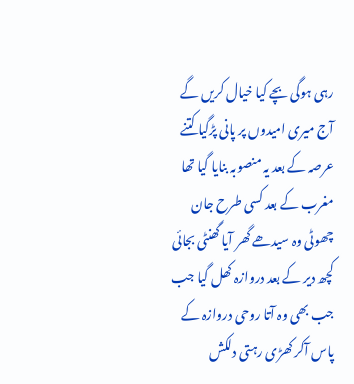رہی ہوگی بچے کیا خیال کریں گے آج میری امیدوں پر پانی پڑگیا کتنے عرصہ کے بعد یہ منصوبہ بنایا گیا تھا مغرب کے بعد کسی طرح جان چھوٹی وہ سیدھے گھر آیا گھنٹی بجائی کچھ دیر کے بعد دروازہ کھل گیا جب جب بھی وہ آتا روحی دروازہ کے پاس آکر کھڑی رہتی دلکش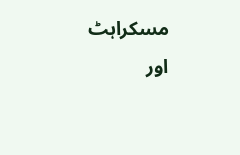مسکراہٹ اور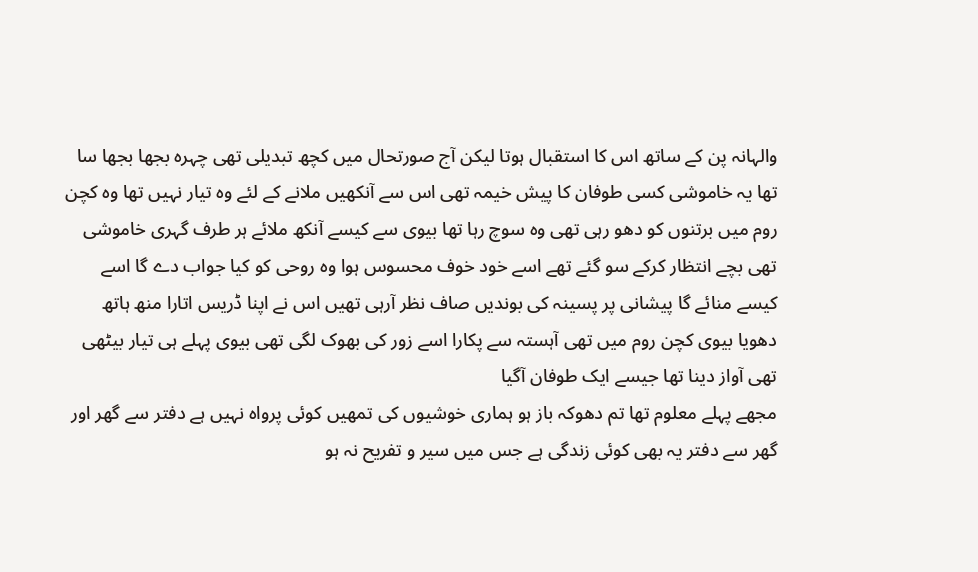والہانہ پن کے ساتھ اس کا استقبال ہوتا لیکن آج صورتحال میں کچھ تبدیلی تھی چہرہ بجھا بجھا سا تھا یہ خاموشی کسی طوفان کا پیش خیمہ تھی اس سے آنکھیں ملانے کے لئے وہ تیار نہیں تھا وہ کچن روم میں برتنوں کو دھو رہی تھی وہ سوچ رہا تھا بیوی سے کیسے آنکھ ملائے ہر طرف گہری خاموشی تھی بچے انتظار کرکے سو گئے تھے اسے خود خوف محسوس ہوا وہ روحی کو کیا جواب دے گا اسے کیسے منائے گا پیشانی پر پسینہ کی بوندیں صاف نظر آرہی تھیں اس نے اپنا ڈریس اتارا منھ ہاتھ دھویا بیوی کچن روم میں تھی آہستہ سے پکارا اسے زور کی بھوک لگی تھی بیوی پہلے ہی تیار بیٹھی تھی آواز دینا تھا جیسے ایک طوفان آگیا
مجھے پہلے معلوم تھا تم دھوکہ باز ہو ہماری خوشیوں کی تمھیں کوئی پرواہ نہیں ہے دفتر سے گھر اور گھر سے دفتر یہ بھی کوئی زندگی ہے جس میں سیر و تفریح نہ ہو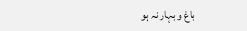باغ و بہار نہ ہو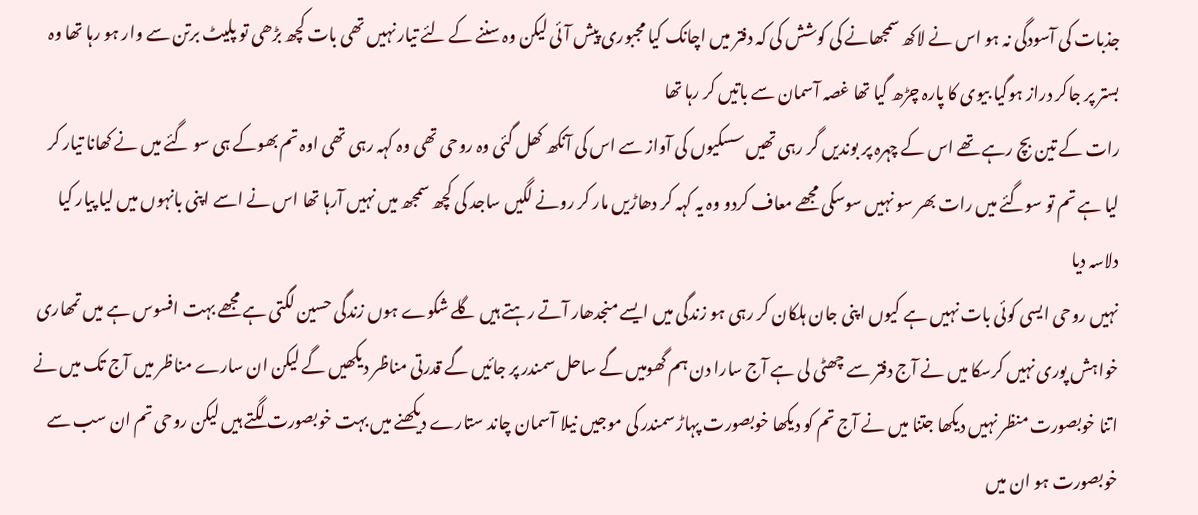جذبات کی آسودگی نہ ہو اس نے لاکھ سمجھانے کی کوشش کی کہ دفتر میں اچانک کیا مجبوری پیش آئی لیکن وہ سننے کے لئے تیار نہیں تھی بات کچھ بڑھی تو پلیٹ برتن سے وار ہو رہا تھا وہ بستر پر جاکر دراز ہوگیا بیوی کا پارہ چڑھ گیا تھا غصہ آسمان سے باتیں کر رہا تھا
رات کے تین بچ رہے تھے اس کے چہرہ پر بوندیں گر رہی تھیں سسکیوں کی آواز سے اس کی آنکھ کھل گئی وہ روحی تھی وہ کہہ رہی تھی اوہ تم بھوکے ہی سو گئے میں نے کھانا تیار کر لیا ہے تم تو سوگئے میں رات بھر سو نہیں سوسکی مجھے معاف کردو وہ یہ کہہ کر دھاڑیں مار کر رونے لگیں ساجد کی کچھ سمجھ میں نہیں آرہا تھا اس نے اسے اپنی بانہوں میں لیا پیار کیا دلاسہ دیا
نہیں روحی ایسی کوئی بات نہیں ہے کیوں اپنی جان ہلکان کر رہی ہو زندگی میں ایسے منجدھار آتے رہتے ہیں گلے شکوے ہوں زندگی حسین لگتی ہے مجھے بہت افسوس ہے میں تمھاری خواہش پوری نہیں کرسکا میں نے آج دفتر سے چھٹی لی ہے آج سارا دن ہم گھومیں گے ساحل سمندر پر جائیں گے قدرتی مناظر دیکھیں گے لیکن ان سارے مناظر میں آج تک میں نے اتنا خوبصورت منظر نہیں دیکھا جتنا میں نے آج تم کو دیکھا خوبصورت پہاڑ سمندر کی موجیں نیلا آسمان چاند ستارے دیکھنے میں بہت خوبصورت لگتے ہیں لیکن روحی تم ان سب سے خوبصورت ہو ان میں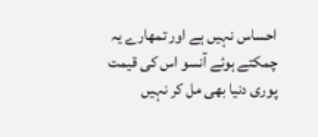احساس نہیں ہے اور تمھارے یہ چمکتے ہوئے آنسو اس کی قیمت پوری دنیا بھی مل کر نہیں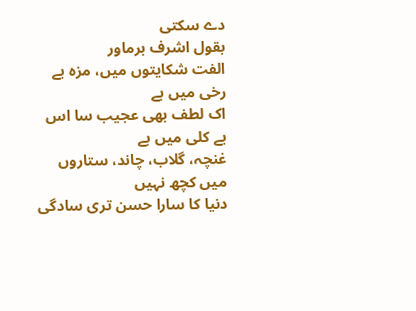دے سکتی
بقول اشرف برماور
الفت شکایتوں میں، مزہ بے رخی میں ہے
اک لطف بھی عجیب سا اس بے کلی میں ہے
غنچہ، گلاب، چاند، ستاروں میں کچھ نہیں
دنیا کا سارا حسن تری سادگی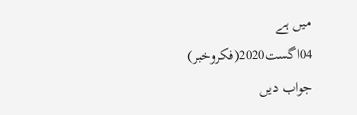میں ہے
04اگست2020(فکروخبر)
جواب دیں